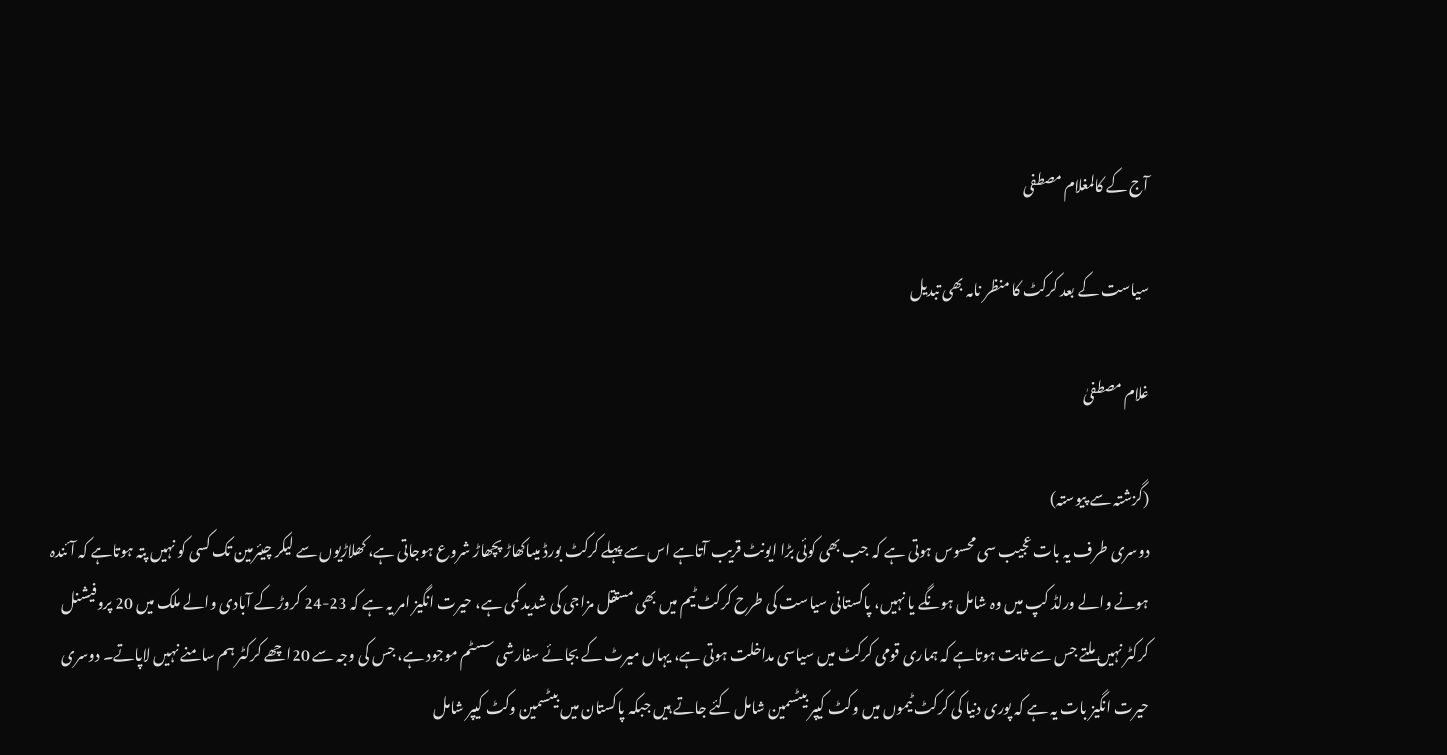آج کے کالمغلام مصطفی

سیاست کے بعد کرکٹ کا منظر نامہ بھی تبدیل

غلام مصطفیٰ

(گزشتہ سے پیوستہ)
دوسری طرف یہ بات عجیب سی محسوس ہوتی ہے کہ جب بھی کوئی بڑا ایونٹ قریب آتاہے اس سے پہلے کرکٹ بورڈ میںاکھاڑ پچھاڑ شروع ہوجاتی ہے، کھلاڑیوں سے لیکر چیئرمین تک کسی کو نہیں پتہ ہوتاہے کہ آئندہ ہونے والے ورلڈ کپ میں وہ شامل ہونگے یا نہیں، پاکستانی سیاست کی طرح کرکٹ ٹیم میں بھی مستقل مزاجی کی شدید کمی ہے، حیرت انگیز امر یہ ہے کہ 23-24 کروڑ کے آبادی والے ملک میں 20 پروفیشنل کرکٹر نہیں ملتے جس سے ثابت ہوتاہے کہ ہماری قومی کرکٹ میں سیاسی مداخلت ہوتی ہے، یہاں میرٹ کے بجائے سفارشی سسٹم موجود ہے، جس کی وجہ سے 20اچھے کرکٹر ہم سامنے نہیں لاپاتے۔ دوسری حیرت انگیز بات یہ ہے کہ پوری دنیا کی کرکٹ ٹیموں میں وکٹ کیپر بیٹسمین شامل کئے جاتے ہیں جبکہ پاکستان میں بیٹسمین وکٹ کیپر شامل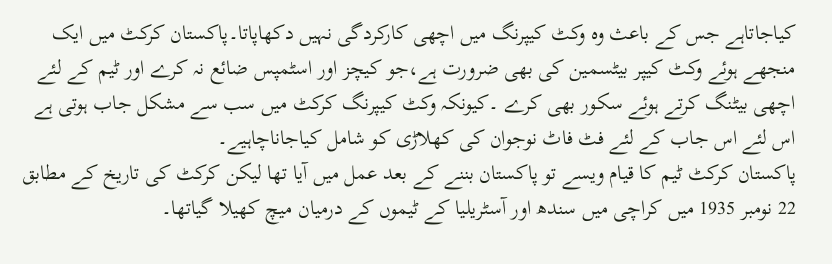کیاجاتاہے جس کے باعث وہ وکٹ کیپرنگ میں اچھی کارکردگی نہیں دکھاپاتا۔پاکستان کرکٹ میں ایک منجھے ہوئے وکٹ کیپر بیٹسمین کی بھی ضرورت ہے،جو کیچز اور اسٹمپس ضائع نہ کرے اور ٹیم کے لئے اچھی بیٹنگ کرتے ہوئے سکور بھی کرے ۔کیونکہ وکٹ کیپرنگ کرکٹ میں سب سے مشکل جاب ہوتی ہے اس لئے اس جاب کے لئے فٹ فاٹ نوجوان کی کھلاڑی کو شامل کیاجاناچاہیے۔
پاکستان کرکٹ ٹیم کا قیام ویسے تو پاکستان بننے کے بعد عمل میں آیا تھا لیکن کرکٹ کی تاریخ کے مطابق 22 نومبر 1935 میں کراچی میں سندھ اور آسٹریلیا کے ٹیموں کے درمیان میچ کھیلا گیاتھا۔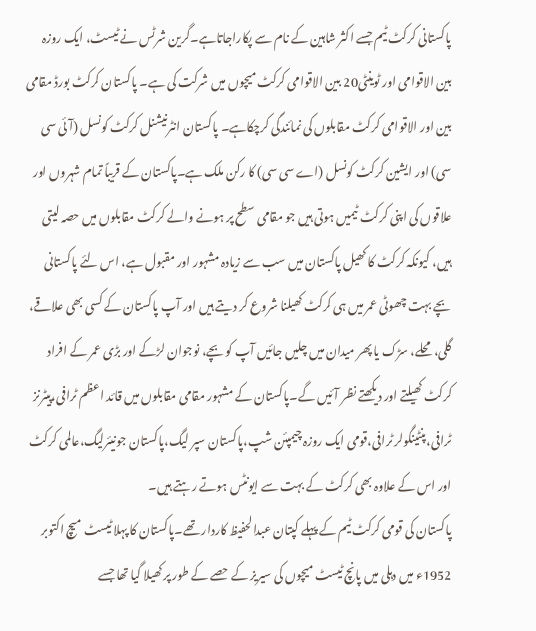پاکستانی کرکٹ ٹیم جسے اکثر شاہین کے نام سے پکاراجاتاہے۔گرین شرٹس نے ٹیسٹ، ایک روزہ بین الاقوامی اور ٹوینٹی20 بین الاقوامی کرکٹ میچوں میں شرکت کی ہے۔ پاکستان کرکٹ بورڈ مقامی بین اور الاقوامی کرکٹ مقابلوں کی نمائندگی کرچکاہے۔ پاکستان انٹرنیشنل کرکٹ کونسل (آئی سی سی) اور ایشین کرکٹ کونسل (اے سی سی) کا رکن ملک ہے۔پاکستان کے قریباً تمام شہروں اور علاقوں کی اپنی کرکٹ ٹیمیں ہوتی ہیں جو مقامی سطح پر ہونے والے کرکٹ مقابلوں میں حصہ لیتی ہیں، کیونکہ کرکٹ کا کھیل پاکستان میں سب سے زیادہ مشہور اور مقبول ہے، اس لئے پاکستانی بچے بہت چھوٹی عمر میں ہی کرکٹ کھیلنا شروع کر دیتے ہیں اور آپ پاکستان کے کسی بھی علاقے، گلی، محلے، سڑک یا پھر میدان میں چلیں جائیں آپ کو بچے، نوجوان لڑکے اور بڑی عمر کے افراد کرکٹ کھیلتے اور دیکھتے نظر آئیں گے۔پاکستان کے مشہور مقامی مقابلوں میں قائد اعظم ٹرافی،پیٹرنز ٹرافی،پنٹینگولر ٹرافی،قومی ایک روزہ چیمپئن شپ،پاکستان سپر لیگ،پاکستان جونیئرلیگ،عالمی کرکٹ اور اس کے علاوہ بھی کرکٹ کے بہت سے ایونٹس ہوتے رہتے ہیں۔
پاکستان کی قومی کرکٹ ٹیم کے پہلے کپتان عبدالحفیظ کاردار تھے۔پاکستان کا پہلا ٹیسٹ میچ اکتوبر 1952ء میں دہلی میں پانچ ٹیسٹ میچوں کی سیریز کے حصے کے طور پر کھیلا گیا تھا جسے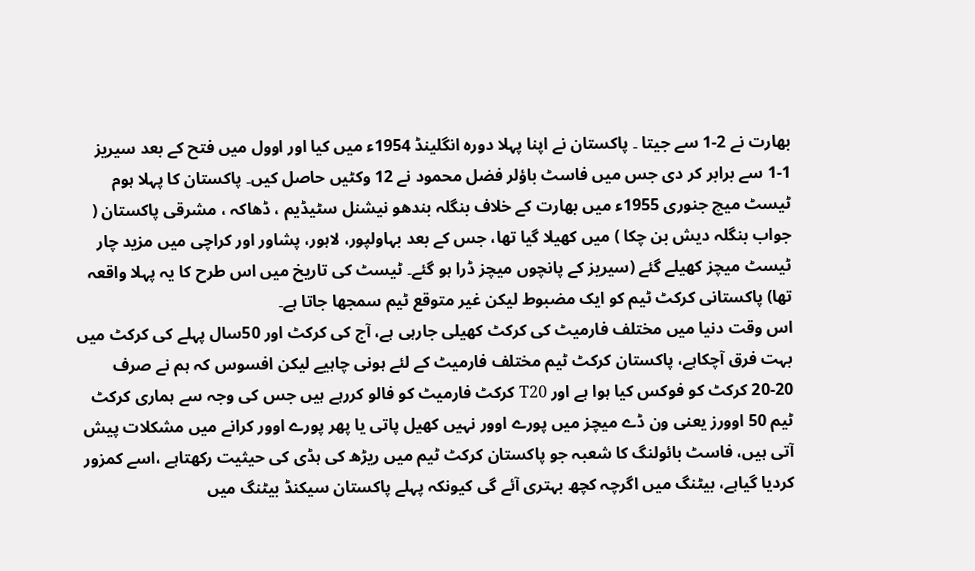بھارت نے 2-1 سے جیتا ۔ پاکستان نے اپنا پہلا دورہ انگلینڈ 1954ء میں کیا اور اوول میں فتح کے بعد سیریز 1-1 سے برابر کر دی جس میں فاسٹ باؤلر فضل محمود نے 12 وکٹیں حاصل کیں۔ پاکستان کا پہلا ہوم ٹیسٹ میچ جنوری 1955ء میں بھارت کے خلاف بنگلہ بندھو نیشنل سٹیڈیم ، ڈھاکہ ، مشرقی پاکستان ( جواب بنگلہ دیش بن چکا ) میں کھیلا گیا تھا، جس کے بعد بہاولپور، لاہور، پشاور اور کراچی میں مزید چار ٹیسٹ میچز کھیلے گئے (سیریز کے پانچوں میچز ڈرا ہو گئے۔ ٹیسٹ کی تاریخ میں اس طرح کا یہ پہلا واقعہ تھا) پاکستانی کرکٹ ٹیم کو ایک مضبوط لیکن غیر متوقع ٹیم سمجھا جاتا ہے۔
اس وقت دنیا میں مختلف فارمیٹ کی کرکٹ کھیلی جارہی ہے، آج کی کرکٹ اور 50سال پہلے کی کرکٹ میں بہت فرق آچکاہے، پاکستان کرکٹ ٹیم مختلف فارمیٹ کے لئے ہونی چاہیے لیکن افسوس کہ ہم نے صرف 20-20 کرکٹ کو فوکس کیا ہوا ہے اور T20 کرکٹ فارمیٹ کو فالو کررہے ہیں جس کی وجہ سے ہماری کرکٹ ٹیم 50 اوورز یعنی ون ڈے میچز میں پورے اوور نہیں کھیل پاتی یا پھر پورے اوور کرانے میں مشکلات پیش آتی ہیں، فاسٹ بائولنگ کا شعبہ جو پاکستان کرکٹ ٹیم میں ریڑھ کی ہڈی کی حیثیت رکھتاہے ،اسے کمزور کردیا گیاہے، بیٹنگ میں اگرچہ کچھ بہتری آئے گی کیونکہ پہلے پاکستان سیکنڈ بیٹنگ میں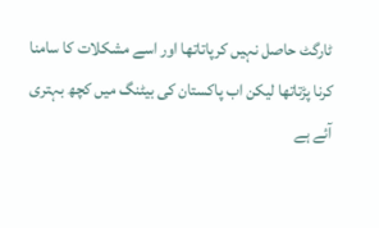ٹارگٹ حاصل نہیں کرپاتاتھا اور اسے مشکلات کا سامنا کرنا پڑتاتھا لیکن اب پاکستان کی بیٹنگ میں کچھ بہتری آئے ہے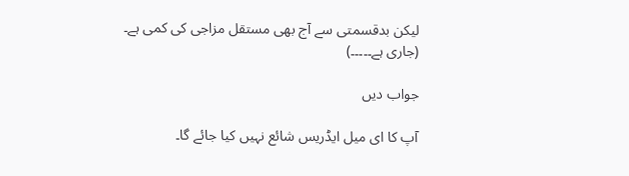لیکن بدقسمتی سے آج بھی مستقل مزاجی کی کمی ہے۔
(جاری ہے۔۔۔۔۔)

جواب دیں

آپ کا ای میل ایڈریس شائع نہیں کیا جائے گا۔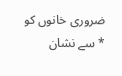ضروری خانوں کو * سے نشان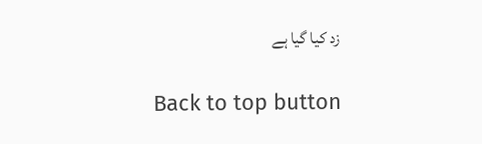زد کیا گیا ہے

Back to top button